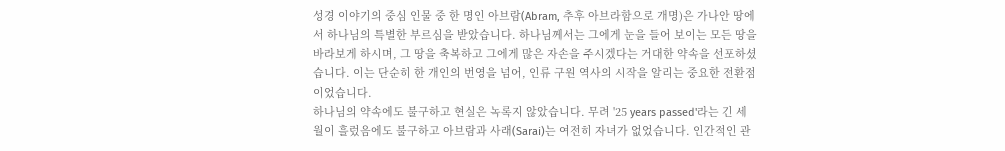성경 이야기의 중심 인물 중 한 명인 아브람(Abram, 추후 아브라함으로 개명)은 가나안 땅에서 하나님의 특별한 부르심을 받았습니다. 하나님께서는 그에게 눈을 들어 보이는 모든 땅을 바라보게 하시며, 그 땅을 축복하고 그에게 많은 자손을 주시겠다는 거대한 약속을 선포하셨습니다. 이는 단순히 한 개인의 번영을 넘어, 인류 구원 역사의 시작을 알리는 중요한 전환점이었습니다.
하나님의 약속에도 불구하고 현실은 녹록지 않았습니다. 무려 '25 years passed'라는 긴 세월이 흘렀음에도 불구하고 아브람과 사래(Sarai)는 여전히 자녀가 없었습니다. 인간적인 관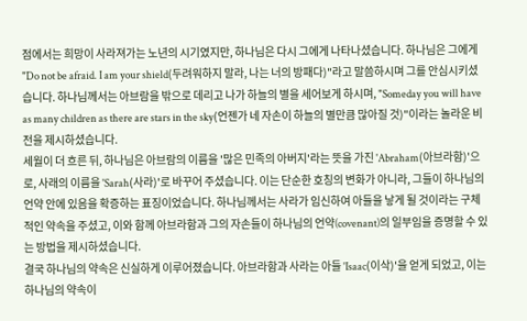점에서는 희망이 사라져가는 노년의 시기였지만, 하나님은 다시 그에게 나타나셨습니다. 하나님은 그에게 "Do not be afraid. I am your shield(두려워하지 말라, 나는 너의 방패다)"라고 말씀하시며 그를 안심시키셨습니다. 하나님께서는 아브람을 밖으로 데리고 나가 하늘의 별을 세어보게 하시며, "Someday you will have as many children as there are stars in the sky(언젠가 네 자손이 하늘의 별만큼 많아질 것)"이라는 놀라운 비전을 제시하셨습니다.
세월이 더 흐른 뒤, 하나님은 아브람의 이름을 '많은 민족의 아버지'라는 뜻을 가진 'Abraham(아브라함)'으로, 사래의 이름을 'Sarah(사라)'로 바꾸어 주셨습니다. 이는 단순한 호칭의 변화가 아니라, 그들이 하나님의 언약 안에 있음을 확증하는 표징이었습니다. 하나님께서는 사라가 임신하여 아들을 낳게 될 것이라는 구체적인 약속을 주셨고, 이와 함께 아브라함과 그의 자손들이 하나님의 언약(covenant)의 일부임을 증명할 수 있는 방법을 제시하셨습니다.
결국 하나님의 약속은 신실하게 이루어졌습니다. 아브라함과 사라는 아들 'Isaac(이삭)'을 얻게 되었고, 이는 하나님의 약속이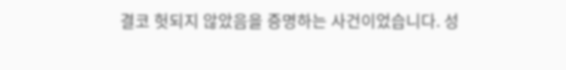결코 헛되지 않았음을 증명하는 사건이었습니다. 성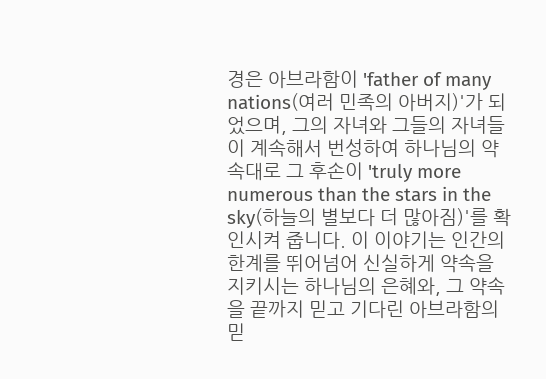경은 아브라함이 'father of many nations(여러 민족의 아버지)'가 되었으며, 그의 자녀와 그들의 자녀들이 계속해서 번성하여 하나님의 약속대로 그 후손이 'truly more numerous than the stars in the sky(하늘의 별보다 더 많아짐)'를 확인시켜 줍니다. 이 이야기는 인간의 한계를 뛰어넘어 신실하게 약속을 지키시는 하나님의 은혜와, 그 약속을 끝까지 믿고 기다린 아브라함의 믿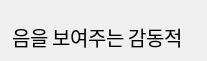음을 보여주는 감동적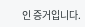인 증거입니다.